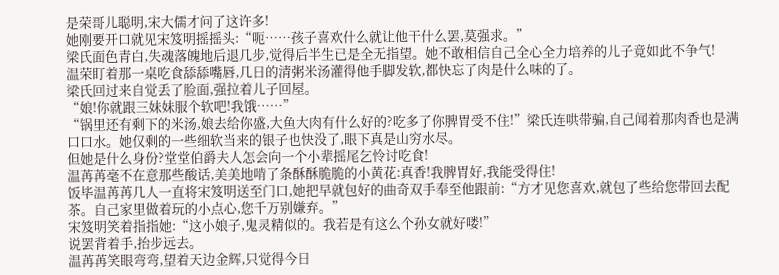是荣哥儿聪明,宋大儒才问了这许多!
她刚要开口就见宋笈明摇摇头:“呃……孩子喜欢什么就让他干什么罢,莫强求。”
梁氏面色青白,失魂落魄地后退几步,觉得后半生已是全无指望。她不敢相信自己全心全力培养的儿子竟如此不争气!
温荣盯着那一桌吃食舔舔嘴唇,几日的清粥米汤灌得他手脚发软,都快忘了肉是什么味的了。
梁氏回过来自觉丢了脸面,强拉着儿子回屋。
“娘!你就跟三妹妹服个软吧!我饿……”
“锅里还有剩下的米汤,娘去给你盛,大鱼大肉有什么好的?吃多了你脾胃受不住!”梁氏连哄带骗,自己闻着那肉香也是满口口水。她仅剩的一些细软当来的银子也快没了,眼下真是山穷水尽。
但她是什么身份?堂堂伯爵夫人怎会向一个小辈摇尾乞怜讨吃食!
温苒苒毫不在意那些酸话,美美地啃了条酥酥脆脆的小黄花:真香!我脾胃好,我能受得住!
饭毕温苒苒几人一直将宋笈明送至门口,她把早就包好的曲奇双手奉至他跟前:“方才见您喜欢,就包了些给您带回去配茶。自己家里做着玩的小点心,您千万别嫌弃。”
宋笈明笑着指指她:“这小娘子,鬼灵精似的。我若是有这么个孙女就好喽!”
说罢背着手,抬步远去。
温苒苒笑眼弯弯,望着天边金辉,只觉得今日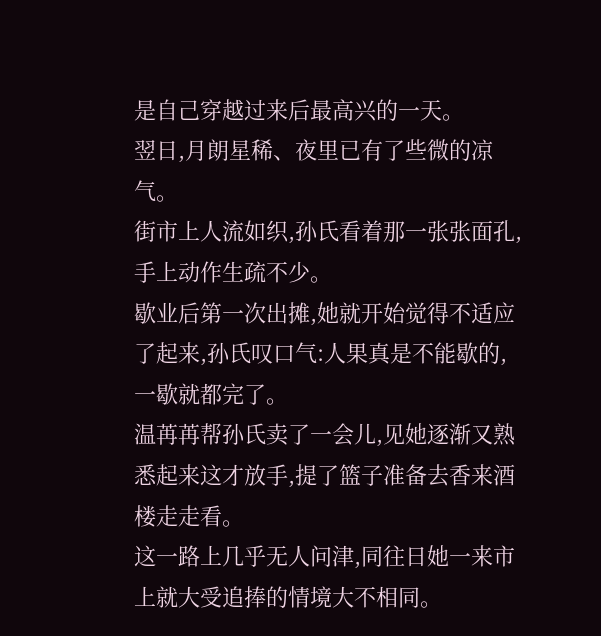是自己穿越过来后最高兴的一天。
翌日,月朗星稀、夜里已有了些微的凉气。
街市上人流如织,孙氏看着那一张张面孔,手上动作生疏不少。
歇业后第一次出摊,她就开始觉得不适应了起来,孙氏叹口气:人果真是不能歇的,一歇就都完了。
温苒苒帮孙氏卖了一会儿,见她逐渐又熟悉起来这才放手,提了篮子准备去香来酒楼走走看。
这一路上几乎无人问津,同往日她一来市上就大受追捧的情境大不相同。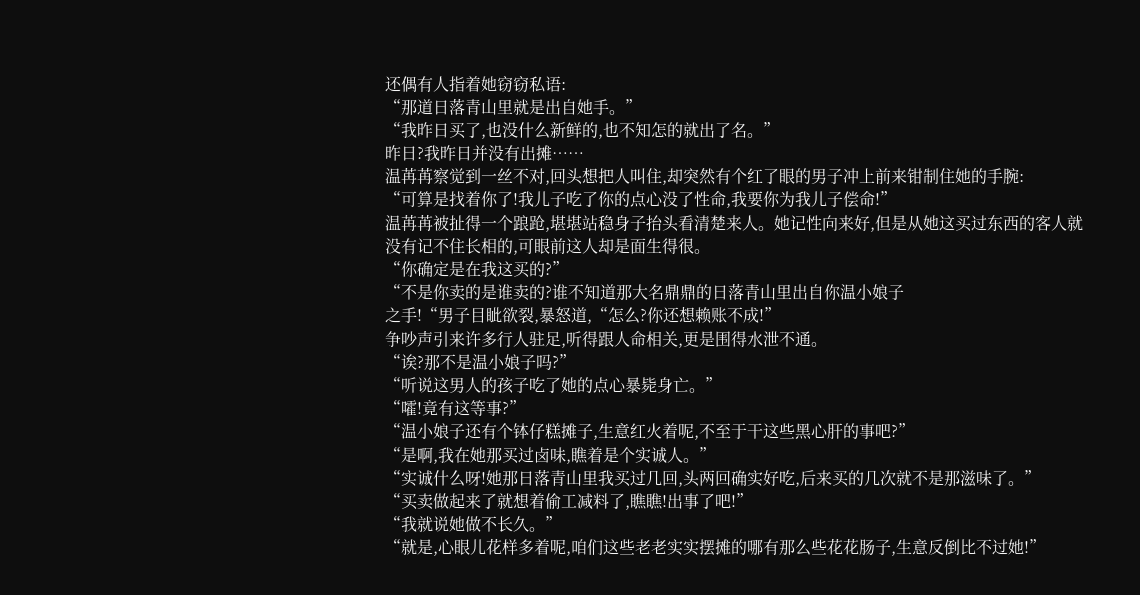还偶有人指着她窃窃私语:
“那道日落青山里就是出自她手。”
“我昨日买了,也没什么新鲜的,也不知怎的就出了名。”
昨日?我昨日并没有出摊……
温苒苒察觉到一丝不对,回头想把人叫住,却突然有个红了眼的男子冲上前来钳制住她的手腕:
“可算是找着你了!我儿子吃了你的点心没了性命,我要你为我儿子偿命!”
温苒苒被扯得一个踉跄,堪堪站稳身子抬头看清楚来人。她记性向来好,但是从她这买过东西的客人就没有记不住长相的,可眼前这人却是面生得很。
“你确定是在我这买的?”
“不是你卖的是谁卖的?谁不知道那大名鼎鼎的日落青山里出自你温小娘子
之手!“男子目眦欲裂,暴怒道,“怎么?你还想赖账不成!”
争吵声引来许多行人驻足,听得跟人命相关,更是围得水泄不通。
“诶?那不是温小娘子吗?”
“听说这男人的孩子吃了她的点心暴毙身亡。”
“嚯!竟有这等事?”
“温小娘子还有个钵仔糕摊子,生意红火着呢,不至于干这些黑心肝的事吧?”
“是啊,我在她那买过卤味,瞧着是个实诚人。”
“实诚什么呀!她那日落青山里我买过几回,头两回确实好吃,后来买的几次就不是那滋味了。”
“买卖做起来了就想着偷工减料了,瞧瞧!出事了吧!”
“我就说她做不长久。”
“就是,心眼儿花样多着呢,咱们这些老老实实摆摊的哪有那么些花花肠子,生意反倒比不过她!”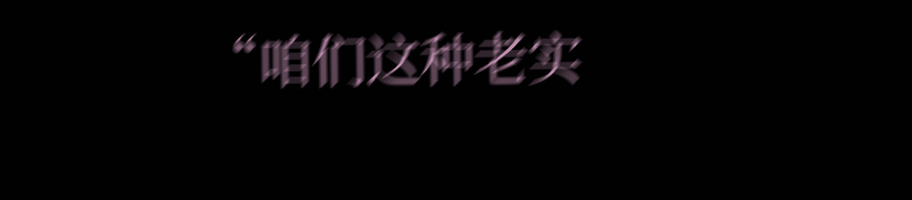“咱们这种老实